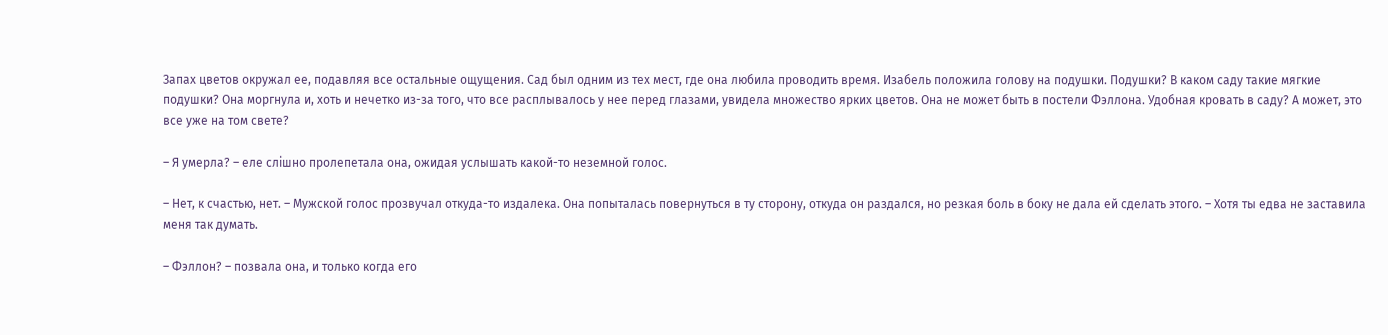Запах цветов окружал ее, подавляя все остальные ощущения. Сад был одним из тех мест, где она любила проводить время. Изабель положила голову на подушки. Подушки? В каком саду такие мягкие подушки? Она моргнула и, хоть и нечетко из-за того, что все расплывалось у нее перед глазами, увидела множество ярких цветов. Она не может быть в постели Фэллона. Удобная кровать в саду? А может, это все уже на том свете?

– Я умерла? – еле слішно пролепетала она, ожидая услышать какой-то неземной голос.

– Нет, к счастью, нет. – Мужской голос прозвучал откуда-то издалека. Она попыталась повернуться в ту сторону, откуда он раздался, но резкая боль в боку не дала ей сделать этого. – Хотя ты едва не заставила меня так думать.

– Фэллон? – позвала она, и только когда его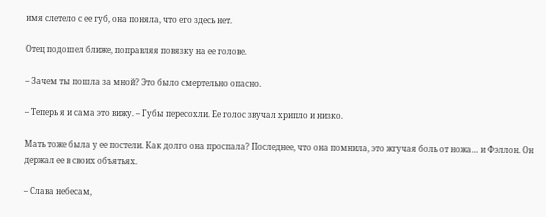имя слетело с ее губ, она поняла, что его здесь нет.

Отец подошел ближе, поправляя повязку на ее голове.

– Зачем ты пошла за мной? Это было смертельно опасно.

– Теперь я и сама это вижу. – Губы пересохли. Ее голос звучал хрипло и низко.

Мать тоже была у ее постели. Как долго она проспала? Последнее, что она помнила, это жгучая боль от ножа… и Фэллон. Он держал ее в своих объятьях.

– Слава небесам,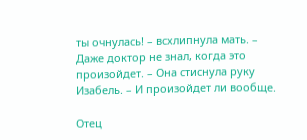ты очнулась! – всхлипнула мать. – Даже доктор не знал, когда это произойдет. – Она стиснула руку Изабель. – И произойдет ли вообще.

Отец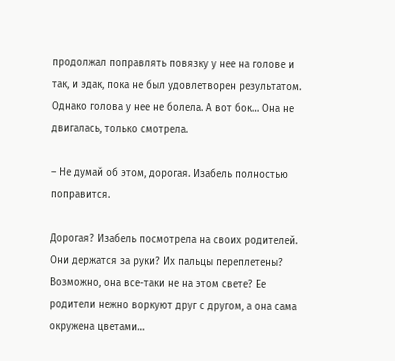продолжал поправлять повязку у нее на голове и так, и эдак, пока не был удовлетворен результатом. Однако голова у нее не болела. А вот бок… Она не двигалась, только смотрела.

– Не думай об этом, дорогая. Изабель полностью поправится.

Дорогая? Изабель посмотрела на своих родителей. Они держатся за руки? Их пальцы переплетены? Возможно, она все-таки не на этом свете? Ее родители нежно воркуют друг с другом, а она сама окружена цветами…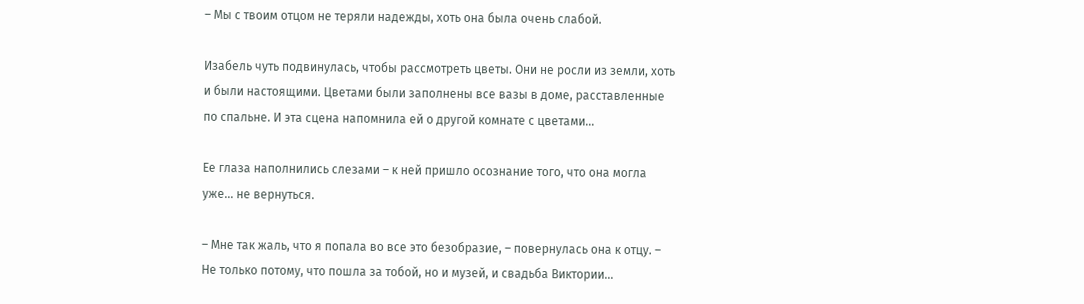– Мы с твоим отцом не теряли надежды, хоть она была очень слабой.

Изабель чуть подвинулась, чтобы рассмотреть цветы. Они не росли из земли, хоть и были настоящими. Цветами были заполнены все вазы в доме, расставленные по спальне. И эта сцена напомнила ей о другой комнате с цветами…

Ее глаза наполнились слезами – к ней пришло осознание того, что она могла уже… не вернуться.

– Мне так жаль, что я попала во все это безобразие, – повернулась она к отцу. – Не только потому, что пошла за тобой, но и музей, и свадьба Виктории…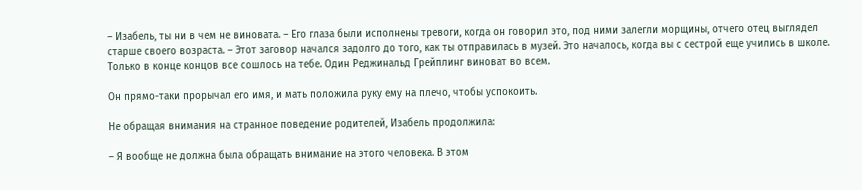– Изабель, ты ни в чем не виновата. – Его глаза были исполнены тревоги, когда он говорил это, под ними залегли морщины, отчего отец выглядел старше своего возраста. – Этот заговор начался задолго до того, как ты отправилась в музей. Это началось, когда вы с сестрой еще учились в школе. Только в конце концов все сошлось на тебе. Один Реджинальд Грейплинг виноват во всем.

Он прямо-таки прорычал его имя, и мать положила руку ему на плечо, чтобы успокоить.

Не обращая внимания на странное поведение родителей, Изабель продолжила:

– Я вообще не должна была обращать внимание на этого человека. В этом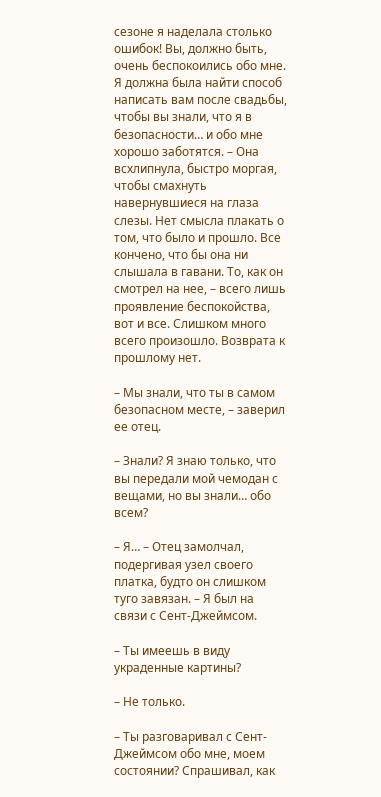сезоне я наделала столько ошибок! Вы, должно быть, очень беспокоились обо мне. Я должна была найти способ написать вам после свадьбы, чтобы вы знали, что я в безопасности… и обо мне хорошо заботятся. – Она всхлипнула, быстро моргая, чтобы смахнуть навернувшиеся на глаза слезы. Нет смысла плакать о том, что было и прошло. Все кончено, что бы она ни слышала в гавани. То, как он смотрел на нее, – всего лишь проявление беспокойства, вот и все. Слишком много всего произошло. Возврата к прошлому нет.

– Мы знали, что ты в самом безопасном месте, – заверил ее отец.

– Знали? Я знаю только, что вы передали мой чемодан с вещами, но вы знали… обо всем?

– Я… – Отец замолчал, подергивая узел своего платка, будто он слишком туго завязан. – Я был на связи с Сент-Джеймсом.

– Ты имеешь в виду украденные картины?

– Не только.

– Ты разговаривал с Сент-Джеймсом обо мне, моем состоянии? Спрашивал, как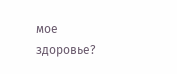мое здоровье?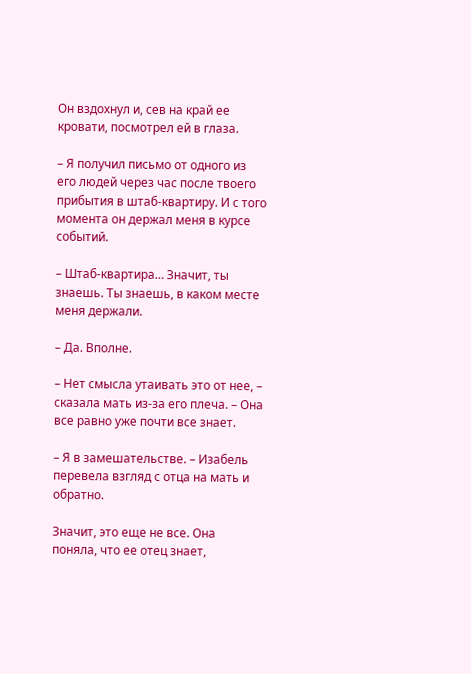Он вздохнул и, сев на край ее кровати, посмотрел ей в глаза.

– Я получил письмо от одного из его людей через час после твоего прибытия в штаб-квартиру. И с того момента он держал меня в курсе событий.

– Штаб-квартира… Значит, ты знаешь. Ты знаешь, в каком месте меня держали.

– Да. Вполне.

– Нет смысла утаивать это от нее, – сказала мать из-за его плеча. – Она все равно уже почти все знает.

– Я в замешательстве. – Изабель перевела взгляд с отца на мать и обратно.

Значит, это еще не все. Она поняла, что ее отец знает,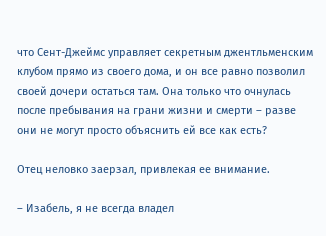что Сент-Джеймс управляет секретным джентльменским клубом прямо из своего дома, и он все равно позволил своей дочери остаться там. Она только что очнулась после пребывания на грани жизни и смерти – разве они не могут просто объяснить ей все как есть?

Отец неловко заерзал, привлекая ее внимание.

– Изабель, я не всегда владел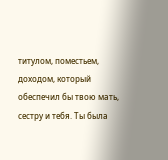титулом, поместьем, доходом, который обеспечил бы твою мать, сестру и тебя. Ты была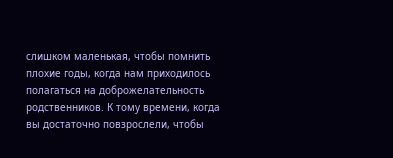слишком маленькая, чтобы помнить плохие годы, когда нам приходилось полагаться на доброжелательность родственников. К тому времени, когда вы достаточно повзрослели, чтобы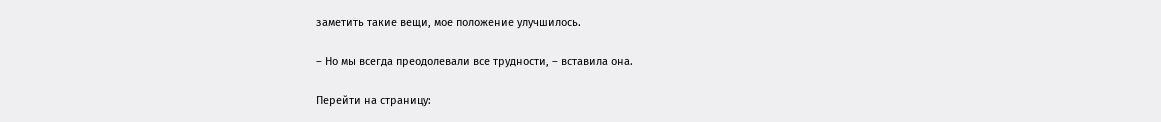заметить такие вещи, мое положение улучшилось.

– Но мы всегда преодолевали все трудности, – вставила она.

Перейти на страницу: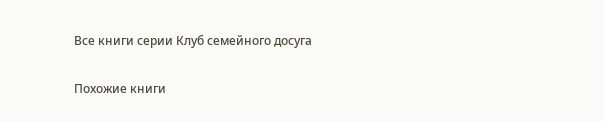Все книги серии Клуб семейного досуга

Похожие книги